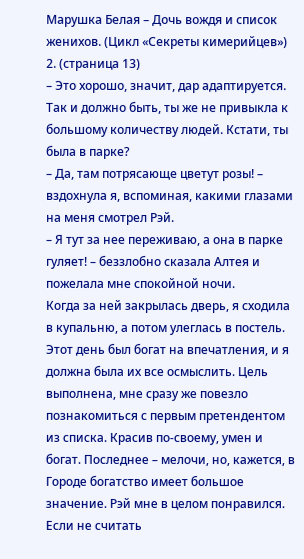Марушка Белая – Дочь вождя и список женихов. (Цикл «Секреты кимерийцев») 2. (страница 13)
– Это хорошо, значит, дар адаптируется. Так и должно быть, ты же не привыкла к большому количеству людей. Кстати, ты была в парке?
– Да, там потрясающе цветут розы! – вздохнула я, вспоминая, какими глазами на меня смотрел Рэй.
– Я тут за нее переживаю, а она в парке гуляет! – беззлобно сказала Алтея и пожелала мне спокойной ночи.
Когда за ней закрылась дверь, я сходила в купальню, а потом улеглась в постель. Этот день был богат на впечатления, и я должна была их все осмыслить. Цель выполнена, мне сразу же повезло познакомиться с первым претендентом из списка. Красив по-своему, умен и богат. Последнее – мелочи, но, кажется, в Городе богатство имеет большое значение. Рэй мне в целом понравился. Если не считать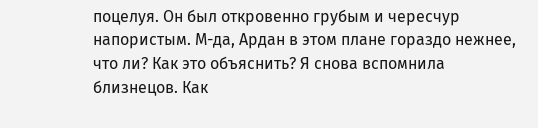поцелуя. Он был откровенно грубым и чересчур напористым. М-да, Ардан в этом плане гораздо нежнее, что ли? Как это объяснить? Я снова вспомнила близнецов. Как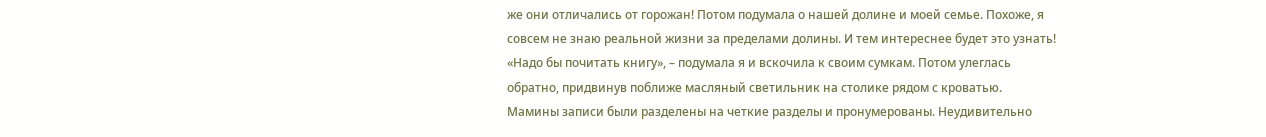же они отличались от горожан! Потом подумала о нашей долине и моей семье. Похоже, я совсем не знаю реальной жизни за пределами долины. И тем интереснее будет это узнать!
«Надо бы почитать книгу», – подумала я и вскочила к своим сумкам. Потом улеглась обратно, придвинув поближе масляный светильник на столике рядом с кроватью.
Мамины записи были разделены на четкие разделы и пронумерованы. Неудивительно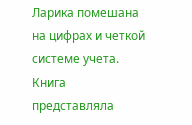Ларика помешана на цифрах и четкой системе учета. Книга представляла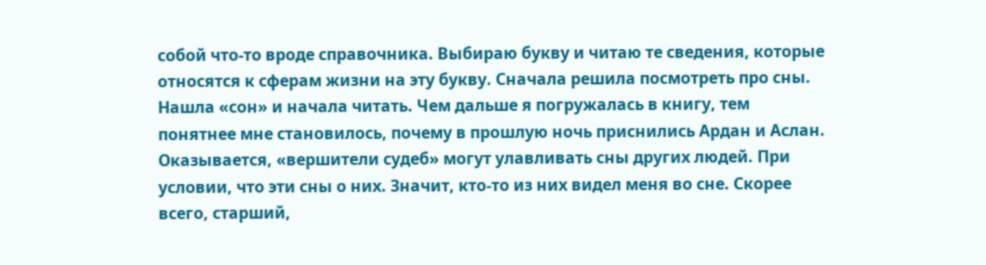собой что-то вроде справочника. Выбираю букву и читаю те сведения, которые относятся к сферам жизни на эту букву. Сначала решила посмотреть про сны. Нашла «сон» и начала читать. Чем дальше я погружалась в книгу, тем понятнее мне становилось, почему в прошлую ночь приснились Ардан и Аслан.
Оказывается, «вершители судеб» могут улавливать сны других людей. При условии, что эти сны о них. Значит, кто-то из них видел меня во сне. Скорее всего, старший,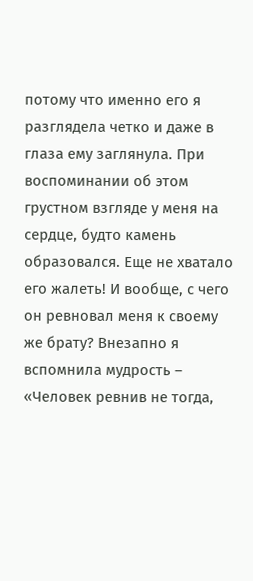потому что именно его я разглядела четко и даже в глаза ему заглянула. При воспоминании об этом грустном взгляде у меня на сердце, будто камень образовался. Еще не хватало его жалеть! И вообще, с чего он ревновал меня к своему же брату? Внезапно я вспомнила мудрость – «Человек ревнив не тогда,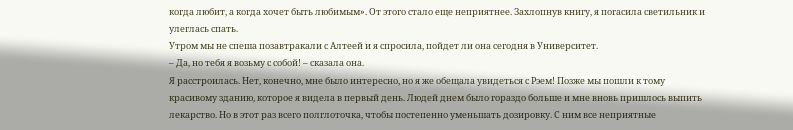когда любит, а когда хочет быть любимым». От этого стало еще неприятнее. Захлопнув книгу, я погасила светильник и улеглась спать.
Утром мы не спеша позавтракали с Алтеей и я спросила, пойдет ли она сегодня в Университет.
– Да, но тебя я возьму с собой! – сказала она.
Я расстроилась. Нет, конечно, мне было интересно, но я же обещала увидеться с Рэем! Позже мы пошли к тому красивому зданию, которое я видела в первый день. Людей днем было гораздо больше и мне вновь пришлось выпить лекарство. Но в этот раз всего полглоточка, чтобы постепенно уменьшать дозировку. С ним все неприятные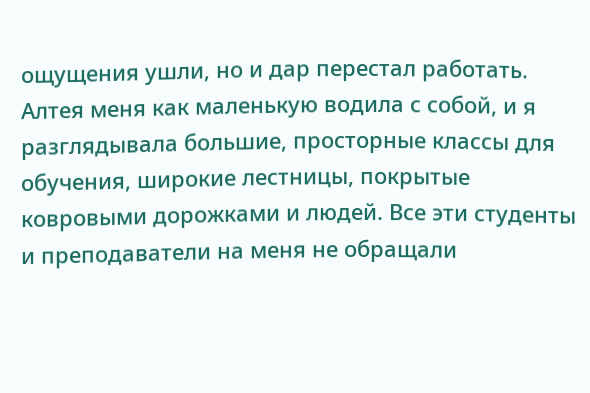ощущения ушли, но и дар перестал работать. Алтея меня как маленькую водила с собой, и я разглядывала большие, просторные классы для обучения, широкие лестницы, покрытые ковровыми дорожками и людей. Все эти студенты и преподаватели на меня не обращали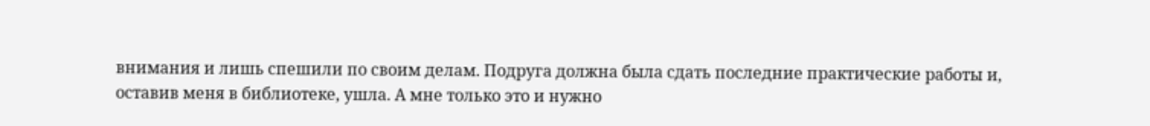внимания и лишь спешили по своим делам. Подруга должна была сдать последние практические работы и, оставив меня в библиотеке, ушла. А мне только это и нужно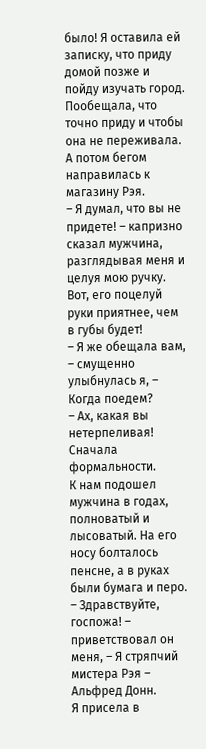было! Я оставила ей записку, что приду домой позже и пойду изучать город. Пообещала, что точно приду и чтобы она не переживала. А потом бегом направилась к магазину Рэя.
– Я думал, что вы не придете! – капризно сказал мужчина, разглядывая меня и целуя мою ручку. Вот, его поцелуй руки приятнее, чем в губы будет!
– Я же обещала вам, – смущенно улыбнулась я, – Когда поедем?
– Ах, какая вы нетерпеливая! Сначала формальности.
К нам подошел мужчина в годах, полноватый и лысоватый. На его носу болталось пенсне, а в руках были бумага и перо.
– Здравствуйте, госпожа! – приветствовал он меня, – Я стряпчий мистера Рэя – Альфред Донн.
Я присела в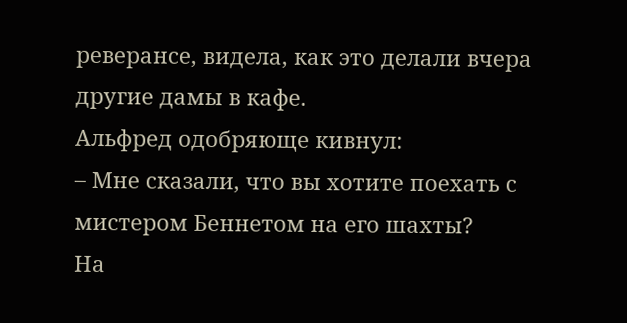реверансе, видела, как это делали вчера другие дамы в кафе.
Альфред одобряюще кивнул:
– Мне сказали, что вы хотите поехать с мистером Беннетом на его шахты?
На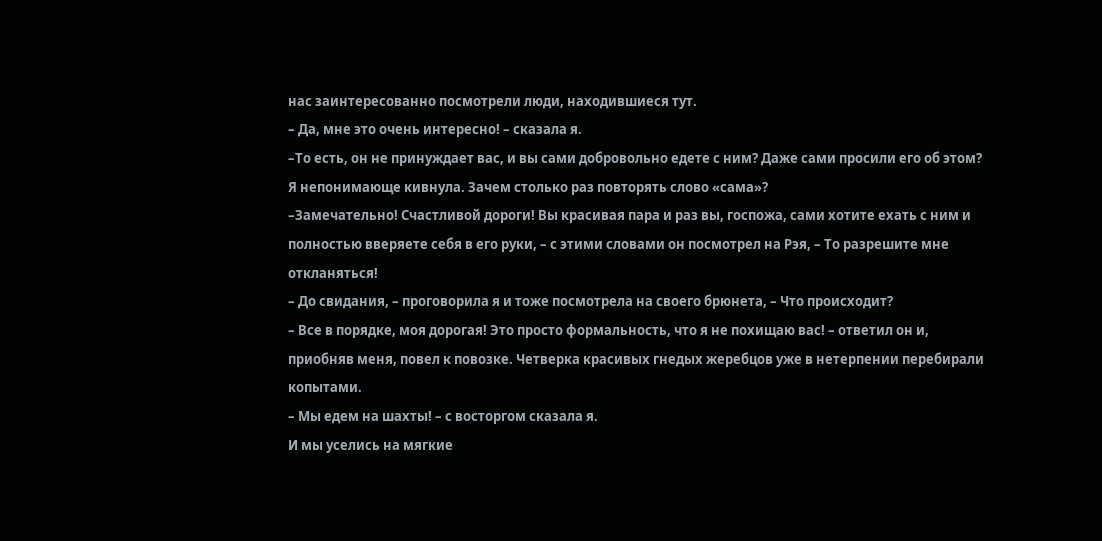нас заинтересованно посмотрели люди, находившиеся тут.
– Да, мне это очень интересно! – сказала я.
–То есть, он не принуждает вас, и вы сами добровольно едете с ним? Даже сами просили его об этом?
Я непонимающе кивнула. Зачем столько раз повторять слово «сама»?
–Замечательно! Счастливой дороги! Вы красивая пара и раз вы, госпожа, сами хотите ехать с ним и полностью вверяете себя в его руки, – с этими словами он посмотрел на Рэя, – То разрешите мне откланяться!
– До свидания, – проговорила я и тоже посмотрела на своего брюнета, – Что происходит?
– Все в порядке, моя дорогая! Это просто формальность, что я не похищаю вас! – ответил он и, приобняв меня, повел к повозке. Четверка красивых гнедых жеребцов уже в нетерпении перебирали копытами.
– Мы едем на шахты! – с восторгом сказала я.
И мы уселись на мягкие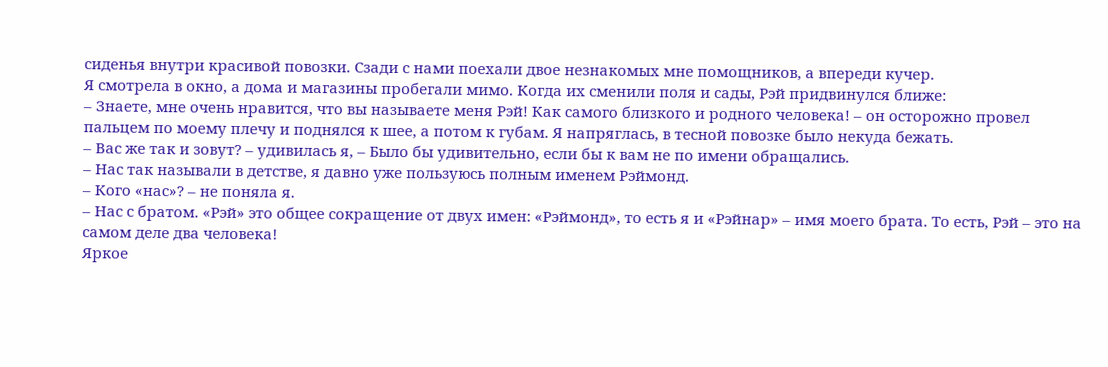сиденья внутри красивой повозки. Сзади с нами поехали двое незнакомых мне помощников, а впереди кучер.
Я смотрела в окно, а дома и магазины пробегали мимо. Когда их сменили поля и сады, Рэй придвинулся ближе:
– Знаете, мне очень нравится, что вы называете меня Рэй! Как самого близкого и родного человека! – он осторожно провел пальцем по моему плечу и поднялся к шее, а потом к губам. Я напряглась, в тесной повозке было некуда бежать.
– Вас же так и зовут? – удивилась я, – Было бы удивительно, если бы к вам не по имени обращались.
– Нас так называли в детстве, я давно уже пользуюсь полным именем Рэймонд.
– Кого «нас»? – не поняла я.
– Нас с братом. «Рэй» это общее сокращение от двух имен: «Рэймонд», то есть я и «Рэйнар» – имя моего брата. То есть, Рэй – это на самом деле два человека!
Яркое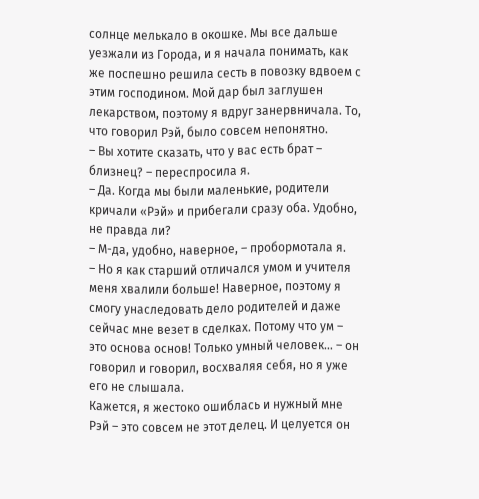солнце мелькало в окошке. Мы все дальше уезжали из Города, и я начала понимать, как же поспешно решила сесть в повозку вдвоем с этим господином. Мой дар был заглушен лекарством, поэтому я вдруг занервничала. То, что говорил Рэй, было совсем непонятно.
– Вы хотите сказать, что у вас есть брат – близнец? – переспросила я.
– Да. Когда мы были маленькие, родители кричали «Рэй» и прибегали сразу оба. Удобно, не правда ли?
– М-да, удобно, наверное, – пробормотала я.
– Но я как старший отличался умом и учителя меня хвалили больше! Наверное, поэтому я смогу унаследовать дело родителей и даже сейчас мне везет в сделках. Потому что ум – это основа основ! Только умный человек… – он говорил и говорил, восхваляя себя, но я уже его не слышала.
Кажется, я жестоко ошиблась и нужный мне Рэй – это совсем не этот делец. И целуется он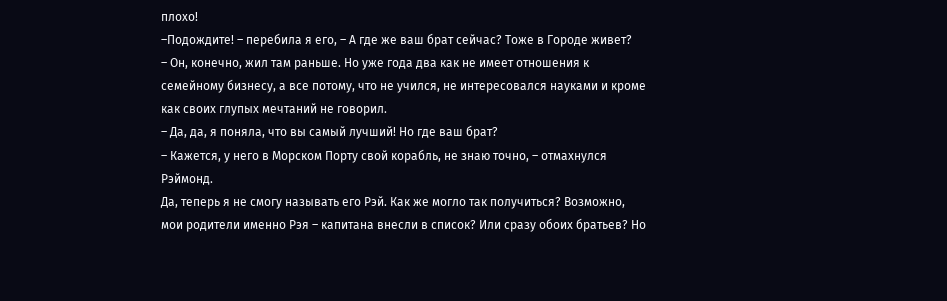плохо!
–Подождите! – перебила я его, – А где же ваш брат сейчас? Тоже в Городе живет?
– Он, конечно, жил там раньше. Но уже года два как не имеет отношения к семейному бизнесу, а все потому, что не учился, не интересовался науками и кроме как своих глупых мечтаний не говорил.
– Да, да, я поняла, что вы самый лучший! Но где ваш брат?
– Кажется, у него в Морском Порту свой корабль, не знаю точно, – отмахнулся Рэймонд.
Да, теперь я не смогу называть его Рэй. Как же могло так получиться? Возможно, мои родители именно Рэя – капитана внесли в список? Или сразу обоих братьев? Но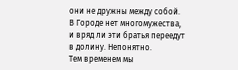они не дружны между собой. В Городе нет многомужества, и вряд ли эти братья переедут в долину. Непонятно.
Тем временем мы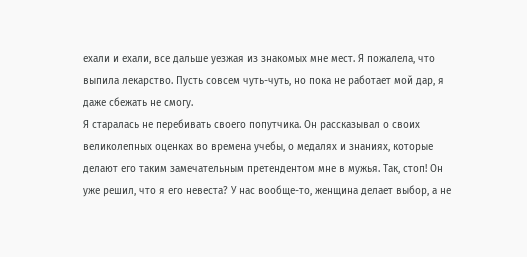ехали и ехали, все дальше уезжая из знакомых мне мест. Я пожалела, что выпила лекарство. Пусть совсем чуть-чуть, но пока не работает мой дар, я даже сбежать не смогу.
Я старалась не перебивать своего попутчика. Он рассказывал о своих великолепных оценках во времена учебы, о медалях и знаниях, которые делают его таким замечательным претендентом мне в мужья. Так, стоп! Он уже решил, что я его невеста? У нас вообще-то, женщина делает выбор, а не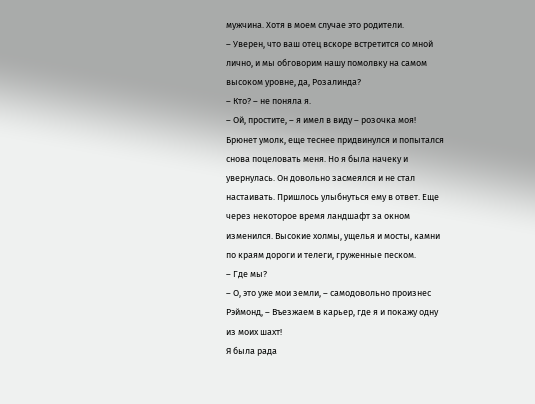мужчина. Хотя в моем случае это родители.
– Уверен, что ваш отец вскоре встретится со мной лично, и мы обговорим нашу помолвку на самом высоком уровне, да, Розалинда?
– Кто? – не поняла я.
– Ой, простите, – я имел в виду – розочка моя!
Брюнет умолк, еще теснее придвинулся и попытался снова поцеловать меня. Но я была начеку и увернулась. Он довольно засмеялся и не стал настаивать. Пришлось улыбнуться ему в ответ. Еще через некоторое время ландшафт за окном изменился. Высокие холмы, ущелья и мосты, камни по краям дороги и телеги, груженные песком.
– Где мы?
– О, это уже мои земли, – самодовольно произнес Рэймонд, – Въезжаем в карьер, где я и покажу одну из моих шахт!
Я была рада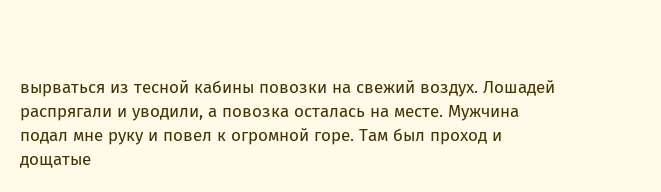вырваться из тесной кабины повозки на свежий воздух. Лошадей распрягали и уводили, а повозка осталась на месте. Мужчина подал мне руку и повел к огромной горе. Там был проход и дощатые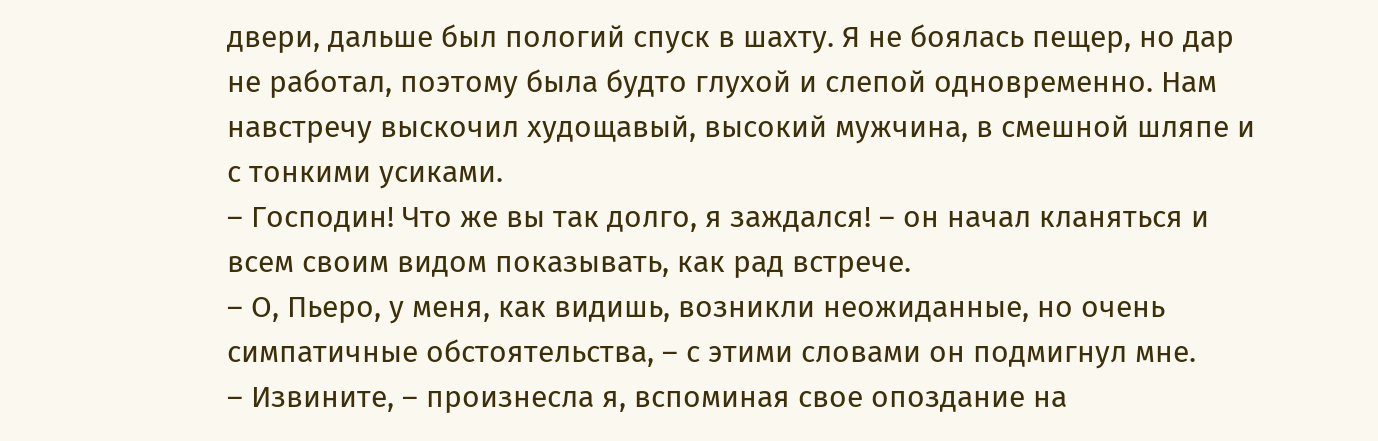двери, дальше был пологий спуск в шахту. Я не боялась пещер, но дар не работал, поэтому была будто глухой и слепой одновременно. Нам навстречу выскочил худощавый, высокий мужчина, в смешной шляпе и с тонкими усиками.
– Господин! Что же вы так долго, я заждался! – он начал кланяться и всем своим видом показывать, как рад встрече.
– О, Пьеро, у меня, как видишь, возникли неожиданные, но очень симпатичные обстоятельства, – с этими словами он подмигнул мне.
– Извините, – произнесла я, вспоминая свое опоздание на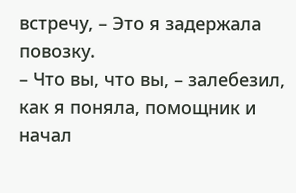встречу, – Это я задержала повозку.
– Что вы, что вы, – залебезил, как я поняла, помощник и начал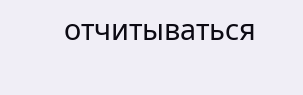отчитываться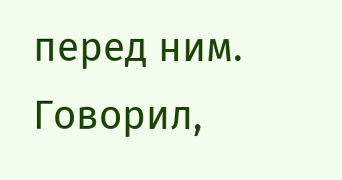перед ним. Говорил,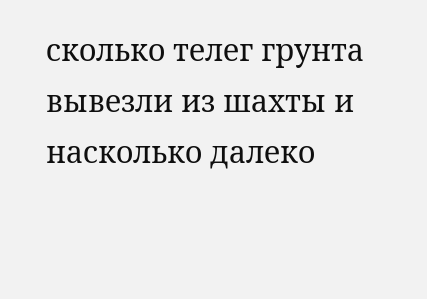сколько телег грунта вывезли из шахты и насколько далеко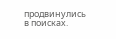продвинулись в поисках.